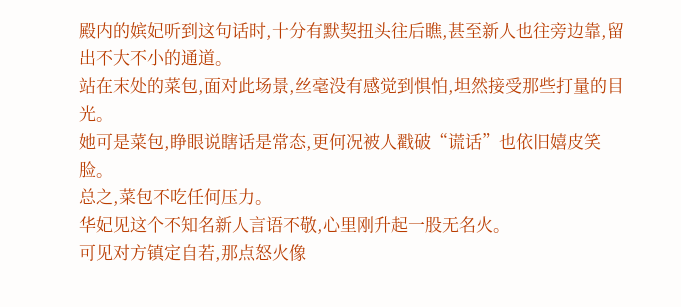殿内的嫔妃听到这句话时,十分有默契扭头往后瞧,甚至新人也往旁边靠,留出不大不小的通道。
站在末处的菜包,面对此场景,丝毫没有感觉到惧怕,坦然接受那些打量的目光。
她可是菜包,睁眼说瞎话是常态,更何况被人戳破“谎话”也依旧嬉皮笑脸。
总之,菜包不吃任何压力。
华妃见这个不知名新人言语不敬,心里刚升起一股无名火。
可见对方镇定自若,那点怒火像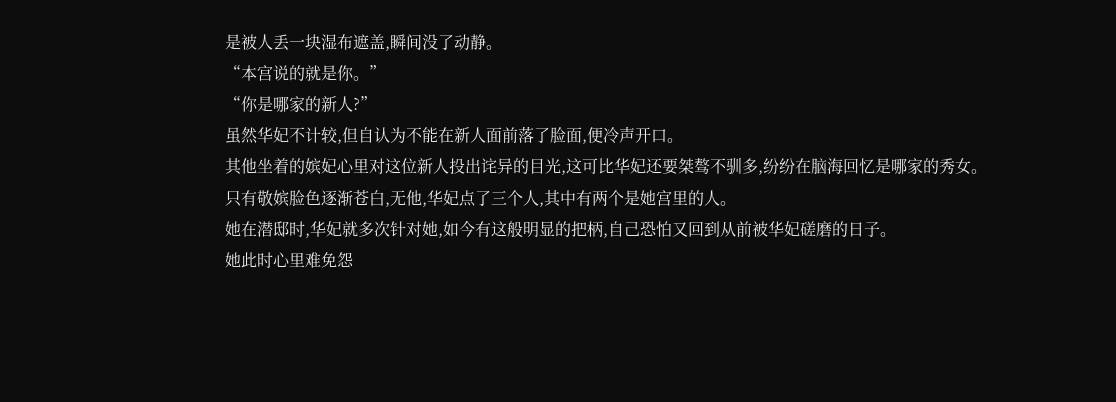是被人丢一块湿布遮盖,瞬间没了动静。
“本宫说的就是你。”
“你是哪家的新人?”
虽然华妃不计较,但自认为不能在新人面前落了脸面,便冷声开口。
其他坐着的嫔妃心里对这位新人投出诧异的目光,这可比华妃还要桀骜不驯多,纷纷在脑海回忆是哪家的秀女。
只有敬嫔脸色逐渐苍白,无他,华妃点了三个人,其中有两个是她宫里的人。
她在潜邸时,华妃就多次针对她,如今有这般明显的把柄,自己恐怕又回到从前被华妃磋磨的日子。
她此时心里难免怨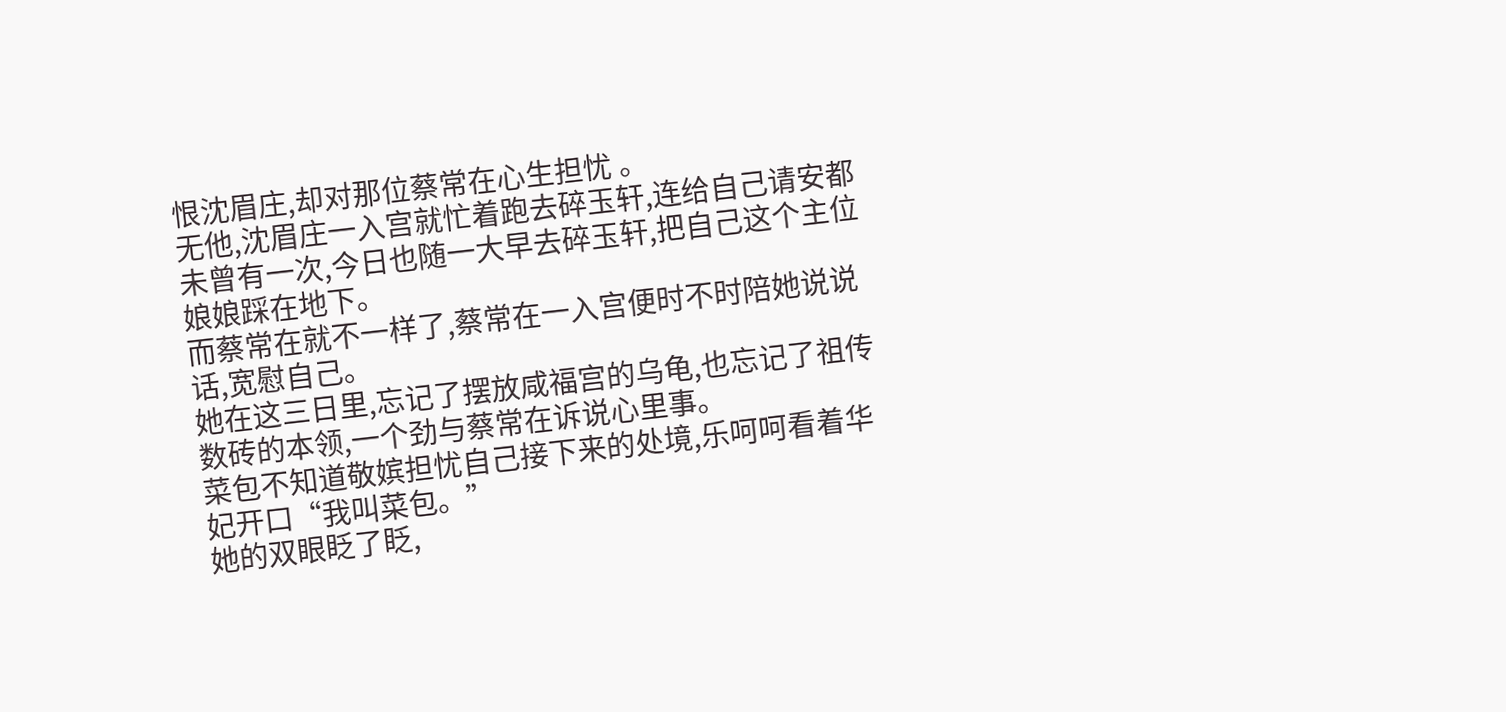恨沈眉庄,却对那位蔡常在心生担忧 。
无他,沈眉庄一入宫就忙着跑去碎玉轩,连给自己请安都未曾有一次,今日也随一大早去碎玉轩,把自己这个主位娘娘踩在地下。
而蔡常在就不一样了,蔡常在一入宫便时不时陪她说说话,宽慰自己。
她在这三日里,忘记了摆放咸福宫的乌龟,也忘记了祖传数砖的本领,一个劲与蔡常在诉说心里事。
菜包不知道敬嫔担忧自己接下来的处境,乐呵呵看着华妃开口“我叫菜包。”
她的双眼眨了眨,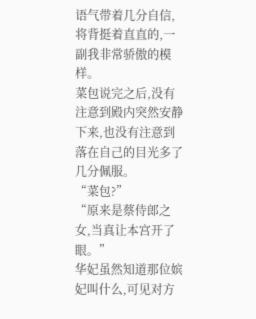语气带着几分自信,将背挺着直直的,一副我非常骄傲的模样。
菜包说完之后,没有注意到殿内突然安静下来,也没有注意到落在自己的目光多了几分佩服。
“菜包?”
“原来是蔡侍郎之女,当真让本宫开了眼。”
华妃虽然知道那位嫔妃叫什么,可见对方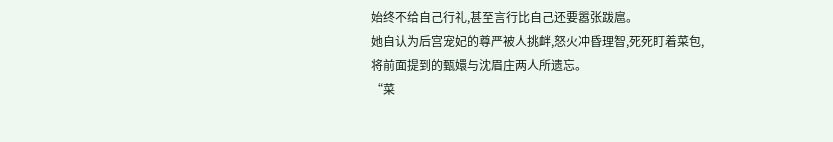始终不给自己行礼,甚至言行比自己还要嚣张跋扈。
她自认为后宫宠妃的尊严被人挑衅,怒火冲昏理智,死死盯着菜包,将前面提到的甄嬛与沈眉庄两人所遗忘。
“菜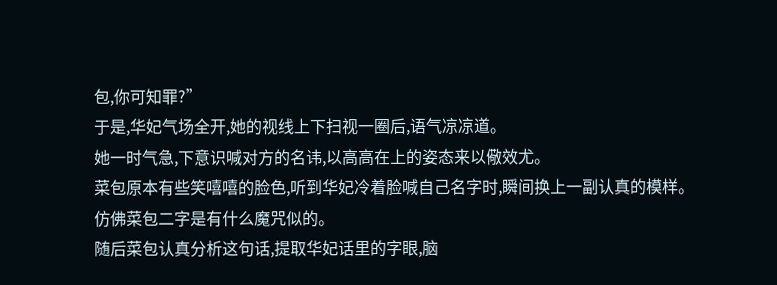包,你可知罪?”
于是,华妃气场全开,她的视线上下扫视一圈后,语气凉凉道。
她一时气急,下意识喊对方的名讳,以高高在上的姿态来以儆效尤。
菜包原本有些笑嘻嘻的脸色,听到华妃冷着脸喊自己名字时,瞬间换上一副认真的模样。
仿佛菜包二字是有什么魔咒似的。
随后菜包认真分析这句话,提取华妃话里的字眼,脑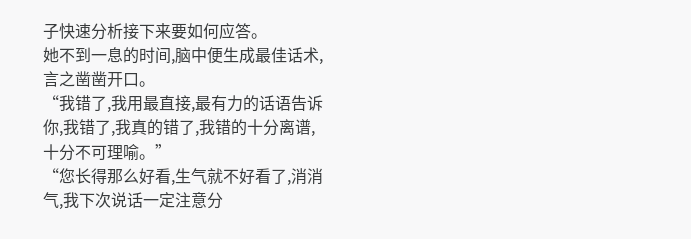子快速分析接下来要如何应答。
她不到一息的时间,脑中便生成最佳话术,言之凿凿开口。
“我错了,我用最直接,最有力的话语告诉你,我错了,我真的错了,我错的十分离谱,十分不可理喻。”
“您长得那么好看,生气就不好看了,消消气,我下次说话一定注意分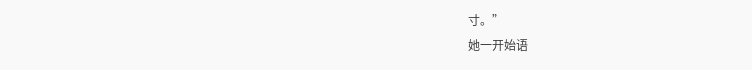寸。”
她一开始语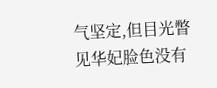气坚定,但目光瞥见华妃脸色没有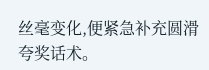丝毫变化,便紧急补充圆滑夸奖话术。